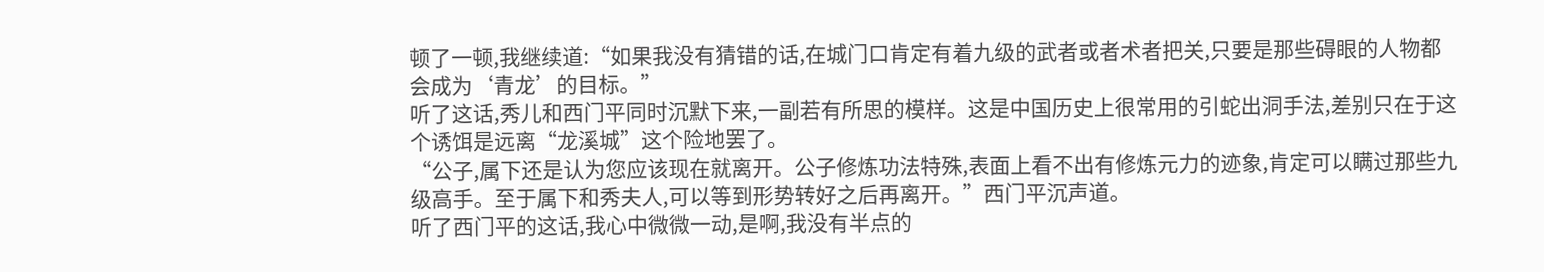顿了一顿,我继续道:“如果我没有猜错的话,在城门口肯定有着九级的武者或者术者把关,只要是那些碍眼的人物都会成为‘青龙’的目标。”
听了这话,秀儿和西门平同时沉默下来,一副若有所思的模样。这是中国历史上很常用的引蛇出洞手法,差别只在于这个诱饵是远离“龙溪城”这个险地罢了。
“公子,属下还是认为您应该现在就离开。公子修炼功法特殊,表面上看不出有修炼元力的迹象,肯定可以瞒过那些九级高手。至于属下和秀夫人,可以等到形势转好之后再离开。”西门平沉声道。
听了西门平的这话,我心中微微一动,是啊,我没有半点的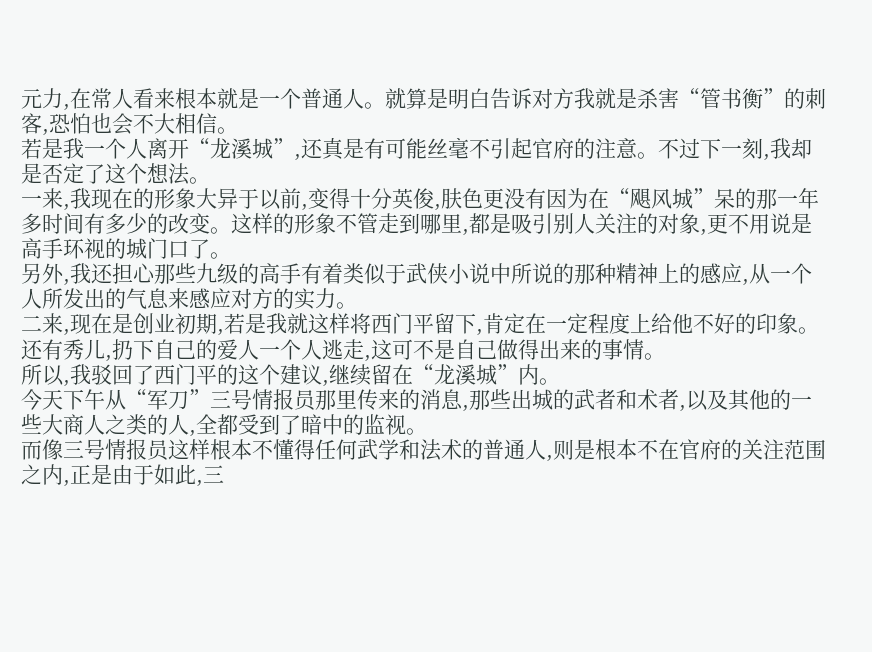元力,在常人看来根本就是一个普通人。就算是明白告诉对方我就是杀害“管书衡”的刺客,恐怕也会不大相信。
若是我一个人离开“龙溪城”,还真是有可能丝毫不引起官府的注意。不过下一刻,我却是否定了这个想法。
一来,我现在的形象大异于以前,变得十分英俊,肤色更没有因为在“飓风城”呆的那一年多时间有多少的改变。这样的形象不管走到哪里,都是吸引别人关注的对象,更不用说是高手环视的城门口了。
另外,我还担心那些九级的高手有着类似于武侠小说中所说的那种精神上的感应,从一个人所发出的气息来感应对方的实力。
二来,现在是创业初期,若是我就这样将西门平留下,肯定在一定程度上给他不好的印象。还有秀儿,扔下自己的爱人一个人逃走,这可不是自己做得出来的事情。
所以,我驳回了西门平的这个建议,继续留在“龙溪城”内。
今天下午从“军刀”三号情报员那里传来的消息,那些出城的武者和术者,以及其他的一些大商人之类的人,全都受到了暗中的监视。
而像三号情报员这样根本不懂得任何武学和法术的普通人,则是根本不在官府的关注范围之内,正是由于如此,三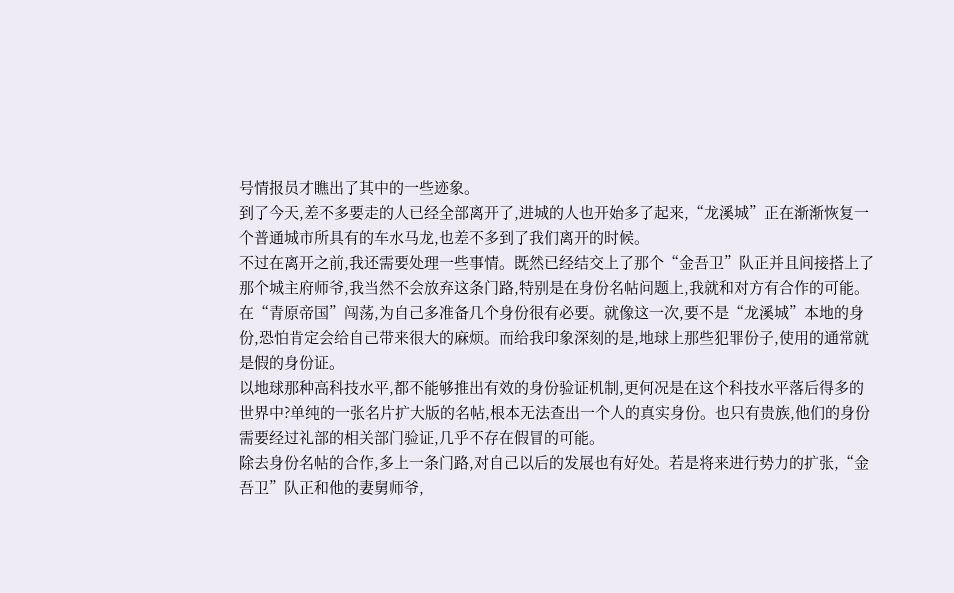号情报员才瞧出了其中的一些迹象。
到了今天,差不多要走的人已经全部离开了,进城的人也开始多了起来,“龙溪城”正在渐渐恢复一个普通城市所具有的车水马龙,也差不多到了我们离开的时候。
不过在离开之前,我还需要处理一些事情。既然已经结交上了那个“金吾卫”队正并且间接搭上了那个城主府师爷,我当然不会放弃这条门路,特别是在身份名帖问题上,我就和对方有合作的可能。
在“青原帝国”闯荡,为自己多准备几个身份很有必要。就像这一次,要不是“龙溪城”本地的身份,恐怕肯定会给自己带来很大的麻烦。而给我印象深刻的是,地球上那些犯罪份子,使用的通常就是假的身份证。
以地球那种高科技水平,都不能够推出有效的身份验证机制,更何况是在这个科技水平落后得多的世界中?单纯的一张名片扩大版的名帖,根本无法查出一个人的真实身份。也只有贵族,他们的身份需要经过礼部的相关部门验证,几乎不存在假冒的可能。
除去身份名帖的合作,多上一条门路,对自己以后的发展也有好处。若是将来进行势力的扩张,“金吾卫”队正和他的妻舅师爷,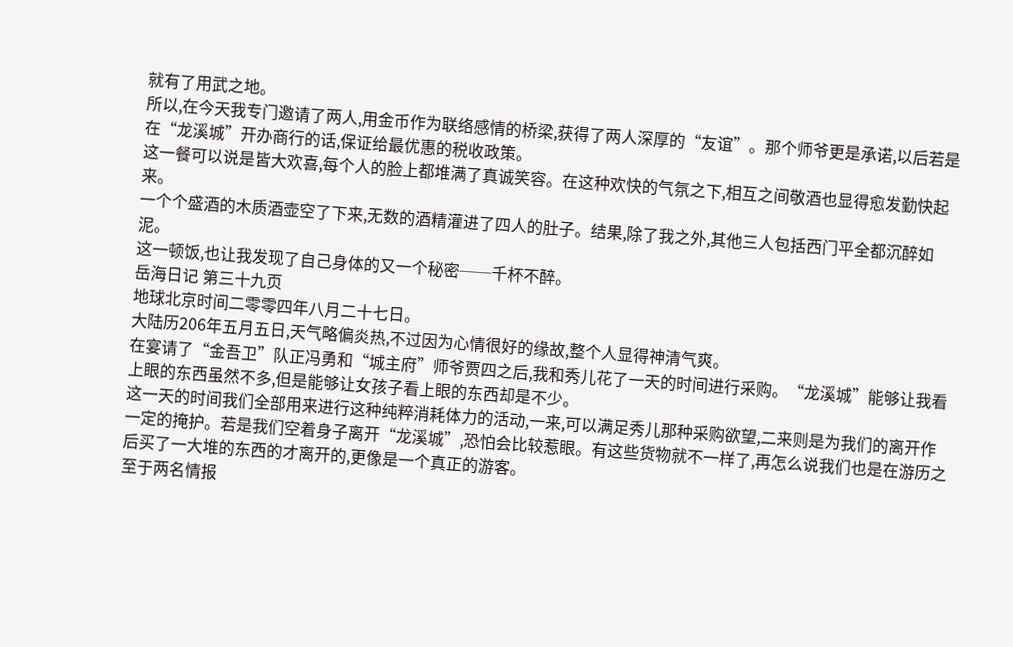就有了用武之地。
所以,在今天我专门邀请了两人,用金币作为联络感情的桥梁,获得了两人深厚的“友谊”。那个师爷更是承诺,以后若是在“龙溪城”开办商行的话,保证给最优惠的税收政策。
这一餐可以说是皆大欢喜,每个人的脸上都堆满了真诚笑容。在这种欢快的气氛之下,相互之间敬酒也显得愈发勤快起来。
一个个盛酒的木质酒壶空了下来,无数的酒精灌进了四人的肚子。结果,除了我之外,其他三人包括西门平全都沉醉如泥。
这一顿饭,也让我发现了自己身体的又一个秘密──千杯不醉。
岳海日记 第三十九页
地球北京时间二零零四年八月二十七日。
大陆历206年五月五日,天气略偏炎热,不过因为心情很好的缘故,整个人显得神清气爽。
在宴请了“金吾卫”队正冯勇和“城主府”师爷贾四之后,我和秀儿花了一天的时间进行采购。“龙溪城”能够让我看上眼的东西虽然不多,但是能够让女孩子看上眼的东西却是不少。
这一天的时间我们全部用来进行这种纯粹消耗体力的活动,一来,可以满足秀儿那种采购欲望,二来则是为我们的离开作一定的掩护。若是我们空着身子离开“龙溪城”,恐怕会比较惹眼。有这些货物就不一样了,再怎么说我们也是在游历之后买了一大堆的东西的才离开的,更像是一个真正的游客。
至于两名情报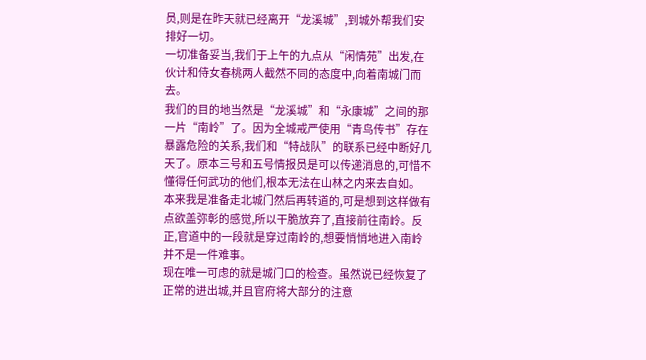员,则是在昨天就已经离开“龙溪城”,到城外帮我们安排好一切。
一切准备妥当,我们于上午的九点从“闲情苑”出发,在伙计和侍女春桃两人截然不同的态度中,向着南城门而去。
我们的目的地当然是“龙溪城”和“永康城”之间的那一片“南岭”了。因为全城戒严使用“青鸟传书”存在暴露危险的关系,我们和“特战队”的联系已经中断好几天了。原本三号和五号情报员是可以传递消息的,可惜不懂得任何武功的他们,根本无法在山林之内来去自如。
本来我是准备走北城门然后再转道的,可是想到这样做有点欲盖弥彰的感觉,所以干脆放弃了,直接前往南岭。反正,官道中的一段就是穿过南岭的,想要悄悄地进入南岭并不是一件难事。
现在唯一可虑的就是城门口的检查。虽然说已经恢复了正常的进出城,并且官府将大部分的注意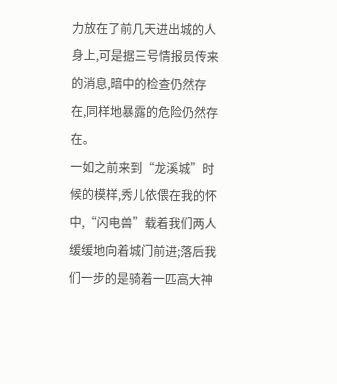力放在了前几天进出城的人身上,可是据三号情报员传来的消息,暗中的检查仍然存在,同样地暴露的危险仍然存在。
一如之前来到“龙溪城”时候的模样,秀儿依偎在我的怀中,“闪电兽”载着我们两人缓缓地向着城门前进;落后我们一步的是骑着一匹高大神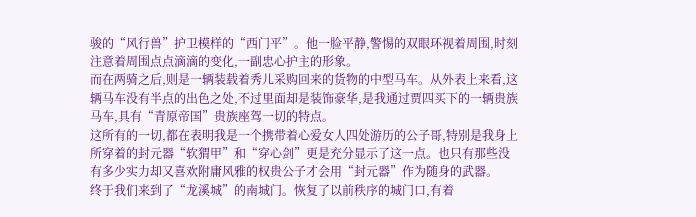骏的“风行兽”护卫模样的“西门平”。他一脸平静,警惕的双眼环视着周围,时刻注意着周围点点滴滴的变化,一副忠心护主的形象。
而在两骑之后,则是一辆装载着秀儿采购回来的货物的中型马车。从外表上来看,这辆马车没有半点的出色之处,不过里面却是装饰豪华,是我通过贾四买下的一辆贵族马车,具有“青原帝国”贵族座驾一切的特点。
这所有的一切,都在表明我是一个携带着心爱女人四处游历的公子哥,特别是我身上所穿着的封元器“软猬甲”和“穿心剑”更是充分显示了这一点。也只有那些没有多少实力却又喜欢附庸风雅的权贵公子才会用“封元器”作为随身的武器。
终于我们来到了“龙溪城”的南城门。恢复了以前秩序的城门口,有着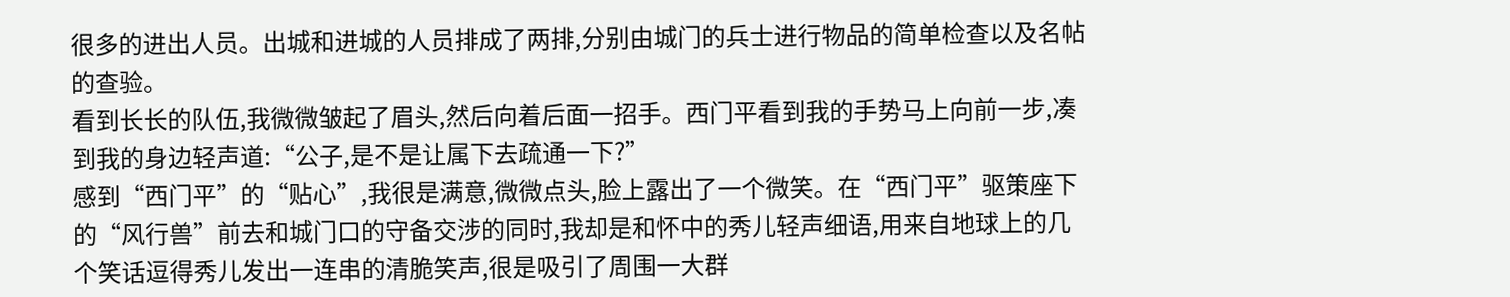很多的进出人员。出城和进城的人员排成了两排,分别由城门的兵士进行物品的简单检查以及名帖的查验。
看到长长的队伍,我微微皱起了眉头,然后向着后面一招手。西门平看到我的手势马上向前一步,凑到我的身边轻声道:“公子,是不是让属下去疏通一下?”
感到“西门平”的“贴心”,我很是满意,微微点头,脸上露出了一个微笑。在“西门平”驱策座下的“风行兽”前去和城门口的守备交涉的同时,我却是和怀中的秀儿轻声细语,用来自地球上的几个笑话逗得秀儿发出一连串的清脆笑声,很是吸引了周围一大群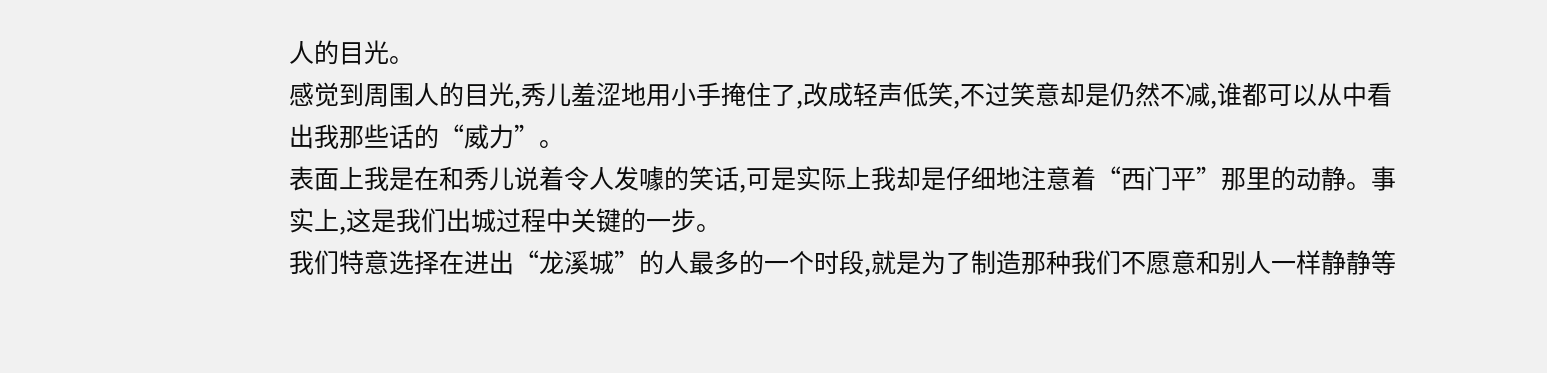人的目光。
感觉到周围人的目光,秀儿羞涩地用小手掩住了,改成轻声低笑,不过笑意却是仍然不减,谁都可以从中看出我那些话的“威力”。
表面上我是在和秀儿说着令人发噱的笑话,可是实际上我却是仔细地注意着“西门平”那里的动静。事实上,这是我们出城过程中关键的一步。
我们特意选择在进出“龙溪城”的人最多的一个时段,就是为了制造那种我们不愿意和别人一样静静等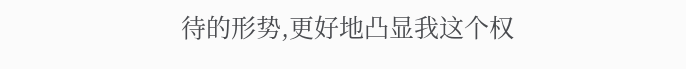待的形势,更好地凸显我这个权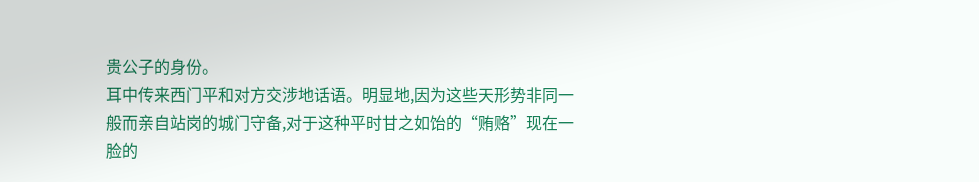贵公子的身份。
耳中传来西门平和对方交涉地话语。明显地,因为这些天形势非同一般而亲自站岗的城门守备,对于这种平时甘之如饴的“贿赂”现在一脸的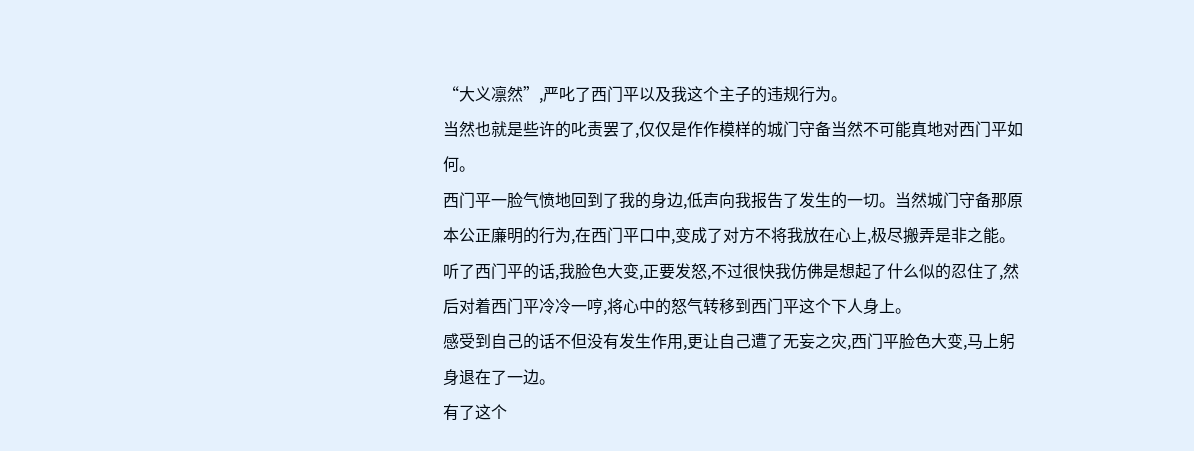“大义凛然”,严叱了西门平以及我这个主子的违规行为。
当然也就是些许的叱责罢了,仅仅是作作模样的城门守备当然不可能真地对西门平如何。
西门平一脸气愤地回到了我的身边,低声向我报告了发生的一切。当然城门守备那原本公正廉明的行为,在西门平口中,变成了对方不将我放在心上,极尽搬弄是非之能。
听了西门平的话,我脸色大变,正要发怒,不过很快我仿佛是想起了什么似的忍住了,然后对着西门平冷冷一哼,将心中的怒气转移到西门平这个下人身上。
感受到自己的话不但没有发生作用,更让自己遭了无妄之灾,西门平脸色大变,马上躬身退在了一边。
有了这个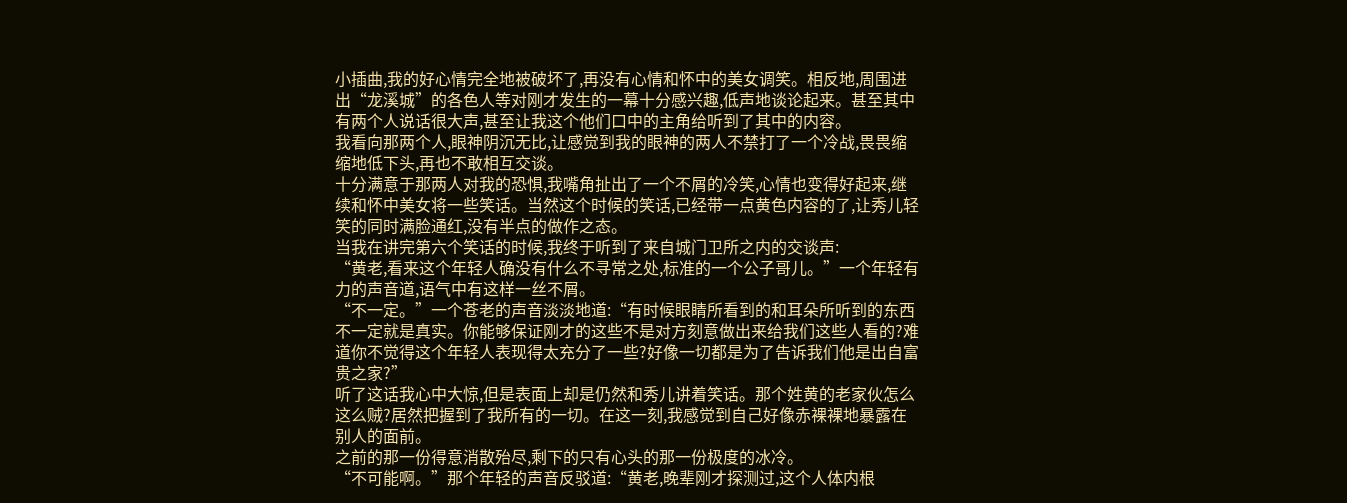小插曲,我的好心情完全地被破坏了,再没有心情和怀中的美女调笑。相反地,周围进出“龙溪城”的各色人等对刚才发生的一幕十分感兴趣,低声地谈论起来。甚至其中有两个人说话很大声,甚至让我这个他们口中的主角给听到了其中的内容。
我看向那两个人,眼神阴沉无比,让感觉到我的眼神的两人不禁打了一个冷战,畏畏缩缩地低下头,再也不敢相互交谈。
十分满意于那两人对我的恐惧,我嘴角扯出了一个不屑的冷笑,心情也变得好起来,继续和怀中美女将一些笑话。当然这个时候的笑话,已经带一点黄色内容的了,让秀儿轻笑的同时满脸通红,没有半点的做作之态。
当我在讲完第六个笑话的时候,我终于听到了来自城门卫所之内的交谈声:
“黄老,看来这个年轻人确没有什么不寻常之处,标准的一个公子哥儿。”一个年轻有力的声音道,语气中有这样一丝不屑。
“不一定。”一个苍老的声音淡淡地道:“有时候眼睛所看到的和耳朵所听到的东西不一定就是真实。你能够保证刚才的这些不是对方刻意做出来给我们这些人看的?难道你不觉得这个年轻人表现得太充分了一些?好像一切都是为了告诉我们他是出自富贵之家?”
听了这话我心中大惊,但是表面上却是仍然和秀儿讲着笑话。那个姓黄的老家伙怎么这么贼?居然把握到了我所有的一切。在这一刻,我感觉到自己好像赤裸裸地暴露在别人的面前。
之前的那一份得意消散殆尽,剩下的只有心头的那一份极度的冰冷。
“不可能啊。”那个年轻的声音反驳道:“黄老,晚辈刚才探测过,这个人体内根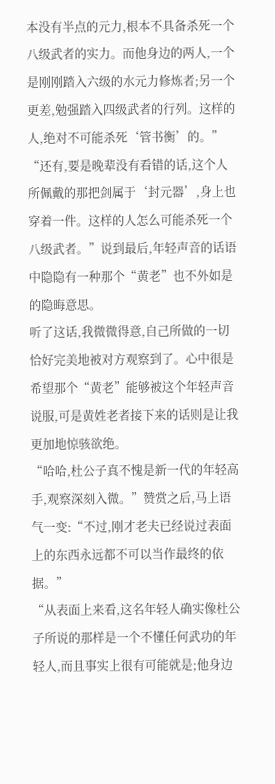本没有半点的元力,根本不具备杀死一个八级武者的实力。而他身边的两人,一个是刚刚踏入六级的水元力修炼者;另一个更差,勉强踏入四级武者的行列。这样的人,绝对不可能杀死‘管书衡’的。”
“还有,要是晚辈没有看错的话,这个人所佩戴的那把剑属于‘封元器’,身上也穿着一件。这样的人怎么可能杀死一个八级武者。”说到最后,年轻声音的话语中隐隐有一种那个“黄老”也不外如是的隐晦意思。
听了这话,我微微得意,自己所做的一切恰好完美地被对方观察到了。心中很是希望那个“黄老”能够被这个年轻声音说服,可是黄姓老者接下来的话则是让我更加地惊骇欲绝。
“哈哈,杜公子真不愧是新一代的年轻高手,观察深刻入微。”赞赏之后,马上语气一变:“不过,刚才老夫已经说过表面上的东西永远都不可以当作最终的依据。”
“从表面上来看,这名年轻人确实像杜公子所说的那样是一个不懂任何武功的年轻人,而且事实上很有可能就是;他身边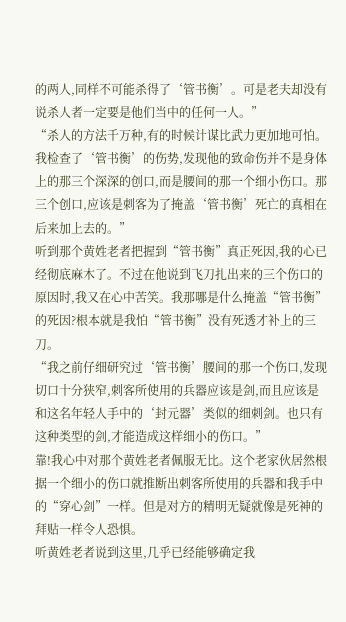的两人,同样不可能杀得了‘管书衡’。可是老夫却没有说杀人者一定要是他们当中的任何一人。”
“杀人的方法千万种,有的时候计谋比武力更加地可怕。我检查了‘管书衡’的伤势,发现他的致命伤并不是身体上的那三个深深的创口,而是腰间的那一个细小伤口。那三个创口,应该是刺客为了掩盖‘管书衡’死亡的真相在后来加上去的。”
听到那个黄姓老者把握到“管书衡”真正死因,我的心已经彻底麻木了。不过在他说到飞刀扎出来的三个伤口的原因时,我又在心中苦笑。我那哪是什么掩盖“管书衡”的死因?根本就是我怕“管书衡”没有死透才补上的三刀。
“我之前仔细研究过‘管书衡’腰间的那一个伤口,发现切口十分狭窄,刺客所使用的兵器应该是剑,而且应该是和这名年轻人手中的‘封元器’类似的细刺剑。也只有这种类型的剑,才能造成这样细小的伤口。”
靠!我心中对那个黄姓老者佩服无比。这个老家伙居然根据一个细小的伤口就推断出刺客所使用的兵器和我手中的“穿心剑”一样。但是对方的精明无疑就像是死神的拜贴一样令人恐惧。
听黄姓老者说到这里,几乎已经能够确定我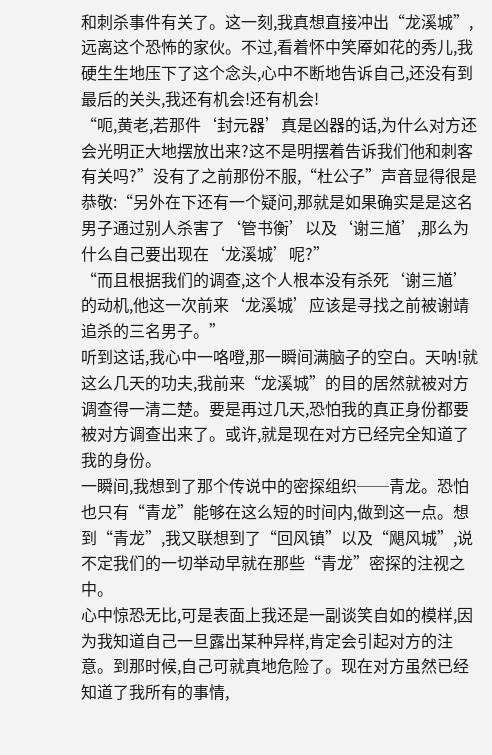和刺杀事件有关了。这一刻,我真想直接冲出“龙溪城”,远离这个恐怖的家伙。不过,看着怀中笑厣如花的秀儿,我硬生生地压下了这个念头,心中不断地告诉自己,还没有到最后的关头,我还有机会!还有机会!
“呃,黄老,若那件‘封元器’真是凶器的话,为什么对方还会光明正大地摆放出来?这不是明摆着告诉我们他和刺客有关吗?”没有了之前那份不服,“杜公子”声音显得很是恭敬:“另外在下还有一个疑问,那就是如果确实是是这名男子通过别人杀害了‘管书衡’以及‘谢三馗’,那么为什么自己要出现在‘龙溪城’呢?”
“而且根据我们的调查,这个人根本没有杀死‘谢三馗’的动机,他这一次前来‘龙溪城’应该是寻找之前被谢靖追杀的三名男子。”
听到这话,我心中一咯噔,那一瞬间满脑子的空白。天呐!就这么几天的功夫,我前来“龙溪城”的目的居然就被对方调查得一清二楚。要是再过几天,恐怕我的真正身份都要被对方调查出来了。或许,就是现在对方已经完全知道了我的身份。
一瞬间,我想到了那个传说中的密探组织──青龙。恐怕也只有“青龙”能够在这么短的时间内,做到这一点。想到“青龙”,我又联想到了“回风镇”以及“飓风城”,说不定我们的一切举动早就在那些“青龙”密探的注视之中。
心中惊恐无比,可是表面上我还是一副谈笑自如的模样,因为我知道自己一旦露出某种异样,肯定会引起对方的注意。到那时候,自己可就真地危险了。现在对方虽然已经知道了我所有的事情,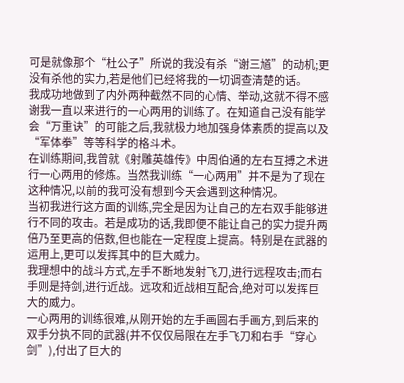可是就像那个“杜公子”所说的我没有杀“谢三馗”的动机;更没有杀他的实力,若是他们已经将我的一切调查清楚的话。
我成功地做到了内外两种截然不同的心情、举动,这就不得不感谢我一直以来进行的一心两用的训练了。在知道自己没有能学会“万重诀”的可能之后,我就极力地加强身体素质的提高以及“军体拳”等等科学的格斗术。
在训练期间,我曾就《射雕英雄传》中周伯通的左右互搏之术进行一心两用的修炼。当然我训练“一心两用”并不是为了现在这种情况,以前的我可没有想到今天会遇到这种情况。
当初我进行这方面的训练,完全是因为让自己的左右双手能够进行不同的攻击。若是成功的话,我即便不能让自己的实力提升两倍乃至更高的倍数,但也能在一定程度上提高。特别是在武器的运用上,更可以发挥其中的巨大威力。
我理想中的战斗方式,左手不断地发射飞刀,进行远程攻击;而右手则是持剑,进行近战。远攻和近战相互配合,绝对可以发挥巨大的威力。
一心两用的训练很难,从刚开始的左手画圆右手画方,到后来的双手分执不同的武器(并不仅仅局限在左手飞刀和右手“穿心剑”),付出了巨大的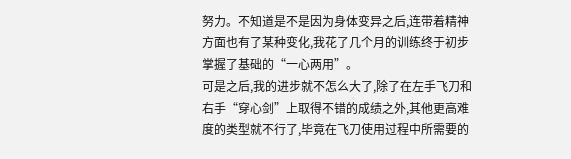努力。不知道是不是因为身体变异之后,连带着精神方面也有了某种变化,我花了几个月的训练终于初步掌握了基础的“一心两用”。
可是之后,我的进步就不怎么大了,除了在左手飞刀和右手“穿心剑”上取得不错的成绩之外,其他更高难度的类型就不行了,毕竟在飞刀使用过程中所需要的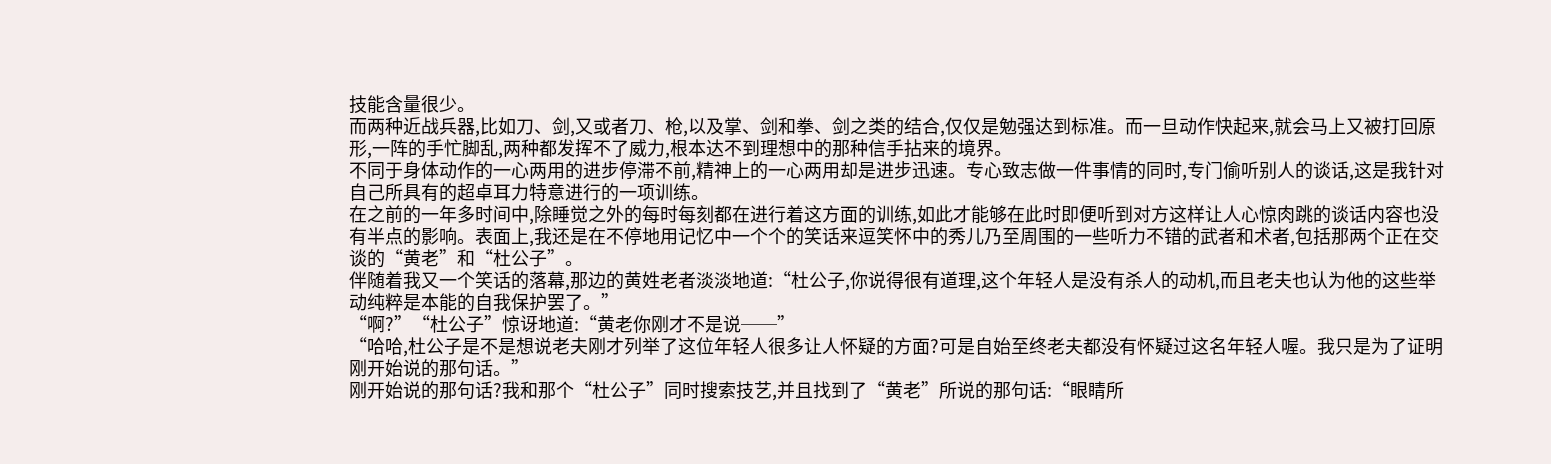技能含量很少。
而两种近战兵器,比如刀、剑,又或者刀、枪,以及掌、剑和拳、剑之类的结合,仅仅是勉强达到标准。而一旦动作快起来,就会马上又被打回原形,一阵的手忙脚乱,两种都发挥不了威力,根本达不到理想中的那种信手拈来的境界。
不同于身体动作的一心两用的进步停滞不前,精神上的一心两用却是进步迅速。专心致志做一件事情的同时,专门偷听别人的谈话,这是我针对自己所具有的超卓耳力特意进行的一项训练。
在之前的一年多时间中,除睡觉之外的每时每刻都在进行着这方面的训练,如此才能够在此时即便听到对方这样让人心惊肉跳的谈话内容也没有半点的影响。表面上,我还是在不停地用记忆中一个个的笑话来逗笑怀中的秀儿乃至周围的一些听力不错的武者和术者,包括那两个正在交谈的“黄老”和“杜公子”。
伴随着我又一个笑话的落幕,那边的黄姓老者淡淡地道:“杜公子,你说得很有道理,这个年轻人是没有杀人的动机,而且老夫也认为他的这些举动纯粹是本能的自我保护罢了。”
“啊?”“杜公子”惊讶地道:“黄老你刚才不是说──”
“哈哈,杜公子是不是想说老夫刚才列举了这位年轻人很多让人怀疑的方面?可是自始至终老夫都没有怀疑过这名年轻人喔。我只是为了证明刚开始说的那句话。”
刚开始说的那句话?我和那个“杜公子”同时搜索技艺,并且找到了“黄老”所说的那句话:“眼睛所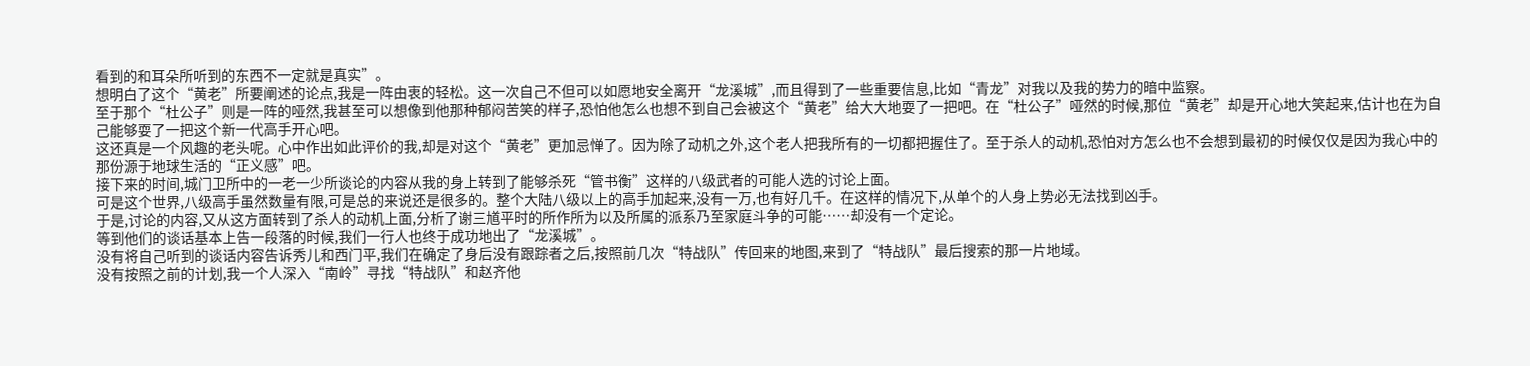看到的和耳朵所听到的东西不一定就是真实”。
想明白了这个“黄老”所要阐述的论点,我是一阵由衷的轻松。这一次自己不但可以如愿地安全离开“龙溪城”,而且得到了一些重要信息,比如“青龙”对我以及我的势力的暗中监察。
至于那个“杜公子”则是一阵的哑然,我甚至可以想像到他那种郁闷苦笑的样子,恐怕他怎么也想不到自己会被这个“黄老”给大大地耍了一把吧。在“杜公子”哑然的时候,那位“黄老”却是开心地大笑起来,估计也在为自己能够耍了一把这个新一代高手开心吧。
这还真是一个风趣的老头呢。心中作出如此评价的我,却是对这个“黄老”更加忌惮了。因为除了动机之外,这个老人把我所有的一切都把握住了。至于杀人的动机,恐怕对方怎么也不会想到最初的时候仅仅是因为我心中的那份源于地球生活的“正义感”吧。
接下来的时间,城门卫所中的一老一少所谈论的内容从我的身上转到了能够杀死“管书衡”这样的八级武者的可能人选的讨论上面。
可是这个世界,八级高手虽然数量有限,可是总的来说还是很多的。整个大陆八级以上的高手加起来,没有一万,也有好几千。在这样的情况下,从单个的人身上势必无法找到凶手。
于是,讨论的内容,又从这方面转到了杀人的动机上面,分析了谢三馗平时的所作所为以及所属的派系乃至家庭斗争的可能……却没有一个定论。
等到他们的谈话基本上告一段落的时候,我们一行人也终于成功地出了“龙溪城”。
没有将自己听到的谈话内容告诉秀儿和西门平,我们在确定了身后没有跟踪者之后,按照前几次“特战队”传回来的地图,来到了“特战队”最后搜索的那一片地域。
没有按照之前的计划,我一个人深入“南岭”寻找“特战队”和赵齐他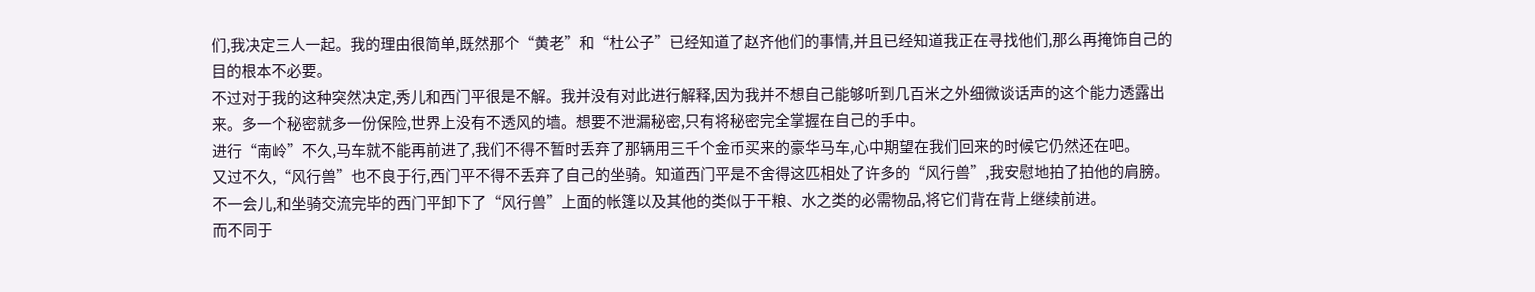们,我决定三人一起。我的理由很简单,既然那个“黄老”和“杜公子”已经知道了赵齐他们的事情,并且已经知道我正在寻找他们,那么再掩饰自己的目的根本不必要。
不过对于我的这种突然决定,秀儿和西门平很是不解。我并没有对此进行解释,因为我并不想自己能够听到几百米之外细微谈话声的这个能力透露出来。多一个秘密就多一份保险,世界上没有不透风的墙。想要不泄漏秘密,只有将秘密完全掌握在自己的手中。
进行“南岭”不久,马车就不能再前进了,我们不得不暂时丢弃了那辆用三千个金币买来的豪华马车,心中期望在我们回来的时候它仍然还在吧。
又过不久,“风行兽”也不良于行,西门平不得不丢弃了自己的坐骑。知道西门平是不舍得这匹相处了许多的“风行兽”,我安慰地拍了拍他的肩膀。
不一会儿,和坐骑交流完毕的西门平卸下了“风行兽”上面的帐篷以及其他的类似于干粮、水之类的必需物品,将它们背在背上继续前进。
而不同于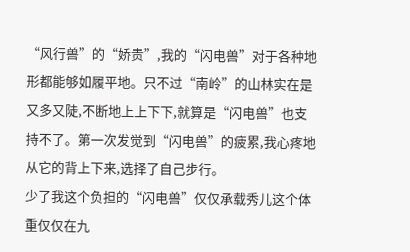“风行兽”的“娇贵”,我的“闪电兽”对于各种地形都能够如履平地。只不过“南岭”的山林实在是又多又陡,不断地上上下下,就算是“闪电兽”也支持不了。第一次发觉到“闪电兽”的疲累,我心疼地从它的背上下来,选择了自己步行。
少了我这个负担的“闪电兽”仅仅承载秀儿这个体重仅仅在九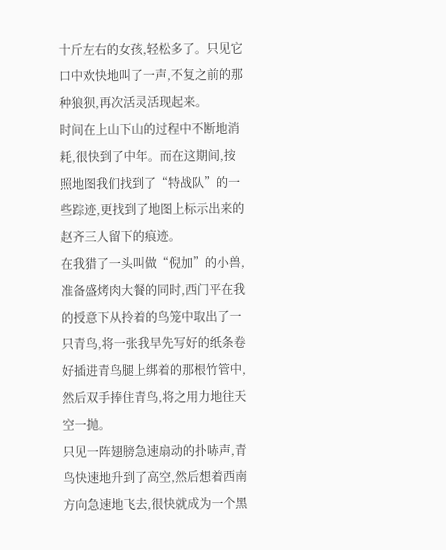十斤左右的女孩,轻松多了。只见它口中欢快地叫了一声,不复之前的那种狼狈,再次活灵活现起来。
时间在上山下山的过程中不断地消耗,很快到了中年。而在这期间,按照地图我们找到了“特战队”的一些踪迹,更找到了地图上标示出来的赵齐三人留下的痕迹。
在我猎了一头叫做“倪加”的小兽,准备盛烤肉大餐的同时,西门平在我的授意下从拎着的鸟笼中取出了一只青鸟,将一张我早先写好的纸条卷好插进青鸟腿上绑着的那根竹管中,然后双手捧住青鸟,将之用力地往天空一抛。
只见一阵翅膀急速扇动的扑哧声,青鸟快速地升到了高空,然后想着西南方向急速地飞去,很快就成为一个黑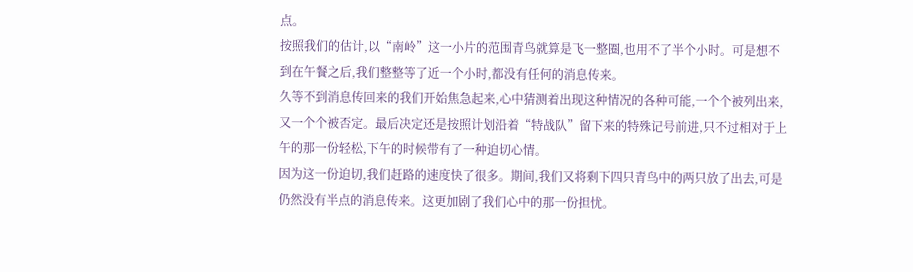点。
按照我们的估计,以“南岭”这一小片的范围青鸟就算是飞一整圈,也用不了半个小时。可是想不到在午餐之后,我们整整等了近一个小时,都没有任何的消息传来。
久等不到消息传回来的我们开始焦急起来,心中猜测着出现这种情况的各种可能,一个个被列出来,又一个个被否定。最后决定还是按照计划沿着“特战队”留下来的特殊记号前进,只不过相对于上午的那一份轻松,下午的时候带有了一种迫切心情。
因为这一份迫切,我们赶路的速度快了很多。期间,我们又将剩下四只青鸟中的两只放了出去,可是仍然没有半点的消息传来。这更加剧了我们心中的那一份担忧。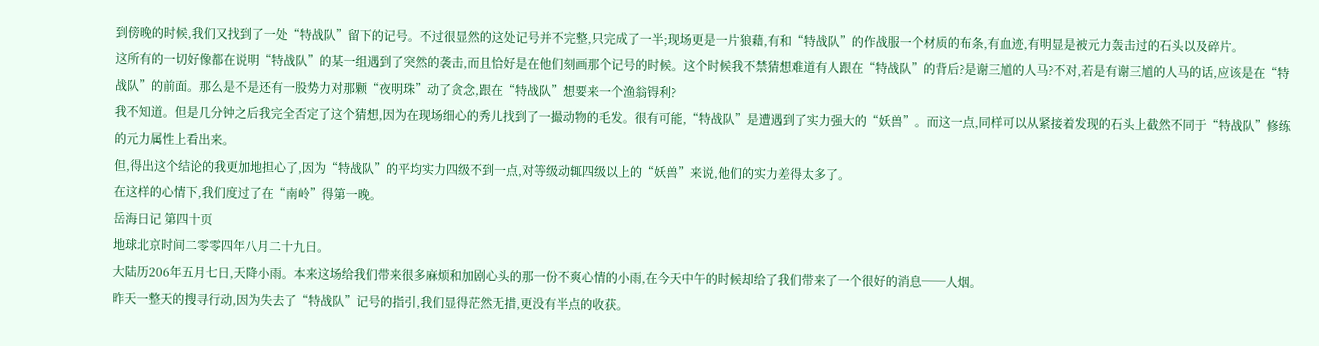到傍晚的时候,我们又找到了一处“特战队”留下的记号。不过很显然的这处记号并不完整,只完成了一半;现场更是一片狼藉,有和“特战队”的作战服一个材质的布条,有血迹,有明显是被元力轰击过的石头以及碎片。
这所有的一切好像都在说明“特战队”的某一组遇到了突然的袭击,而且恰好是在他们刻画那个记号的时候。这个时候我不禁猜想难道有人跟在“特战队”的背后?是谢三馗的人马?不对,若是有谢三馗的人马的话,应该是在“特战队”的前面。那么是不是还有一股势力对那颗“夜明珠”动了贪念,跟在“特战队”想要来一个渔翁锝利?
我不知道。但是几分钟之后我完全否定了这个猜想,因为在现场细心的秀儿找到了一撮动物的毛发。很有可能,“特战队”是遭遇到了实力强大的“妖兽”。而这一点,同样可以从紧接着发现的石头上截然不同于“特战队”修练的元力属性上看出来。
但,得出这个结论的我更加地担心了,因为“特战队”的平均实力四级不到一点,对等级动辄四级以上的“妖兽”来说,他们的实力差得太多了。
在这样的心情下,我们度过了在“南岭”得第一晚。
岳海日记 第四十页
地球北京时间二零零四年八月二十九日。
大陆历206年五月七日,天降小雨。本来这场给我们带来很多麻烦和加剧心头的那一份不爽心情的小雨,在今天中午的时候却给了我们带来了一个很好的消息──人烟。
昨天一整天的搜寻行动,因为失去了“特战队”记号的指引,我们显得茫然无措,更没有半点的收获。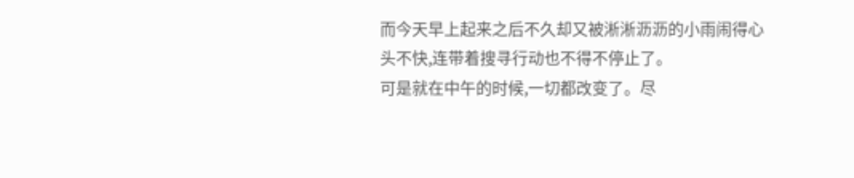而今天早上起来之后不久却又被淅淅沥沥的小雨闹得心头不快,连带着搜寻行动也不得不停止了。
可是就在中午的时候,一切都改变了。尽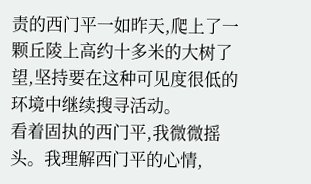责的西门平一如昨天,爬上了一颗丘陵上高约十多米的大树了望,坚持要在这种可见度很低的环境中继续搜寻活动。
看着固执的西门平,我微微摇头。我理解西门平的心情,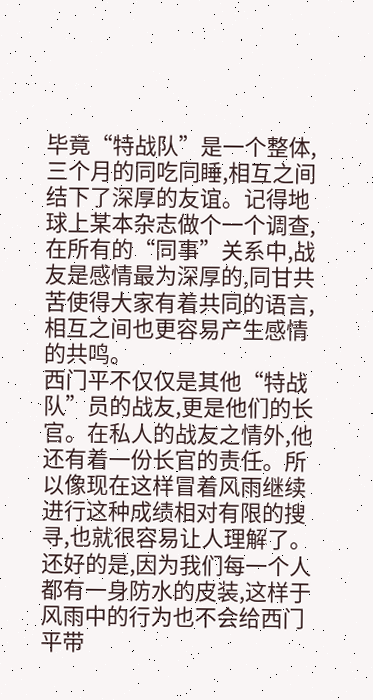毕竟“特战队”是一个整体,三个月的同吃同睡,相互之间结下了深厚的友谊。记得地球上某本杂志做个一个调查,在所有的“同事”关系中,战友是感情最为深厚的,同甘共苦使得大家有着共同的语言,相互之间也更容易产生感情的共鸣。
西门平不仅仅是其他“特战队”员的战友,更是他们的长官。在私人的战友之情外,他还有着一份长官的责任。所以像现在这样冒着风雨继续进行这种成绩相对有限的搜寻,也就很容易让人理解了。
还好的是,因为我们每一个人都有一身防水的皮装,这样于风雨中的行为也不会给西门平带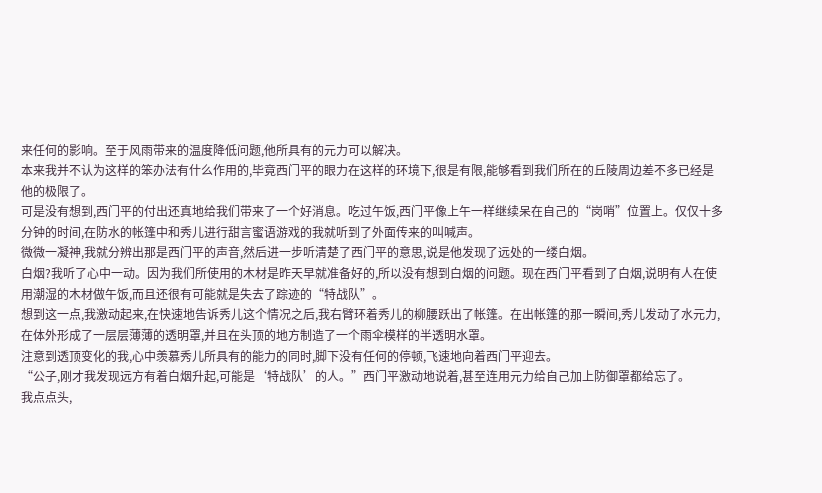来任何的影响。至于风雨带来的温度降低问题,他所具有的元力可以解决。
本来我并不认为这样的笨办法有什么作用的,毕竟西门平的眼力在这样的环境下,很是有限,能够看到我们所在的丘陵周边差不多已经是他的极限了。
可是没有想到,西门平的付出还真地给我们带来了一个好消息。吃过午饭,西门平像上午一样继续呆在自己的“岗哨”位置上。仅仅十多分钟的时间,在防水的帐篷中和秀儿进行甜言蜜语游戏的我就听到了外面传来的叫喊声。
微微一凝神,我就分辨出那是西门平的声音,然后进一步听清楚了西门平的意思,说是他发现了远处的一缕白烟。
白烟?我听了心中一动。因为我们所使用的木材是昨天早就准备好的,所以没有想到白烟的问题。现在西门平看到了白烟,说明有人在使用潮湿的木材做午饭,而且还很有可能就是失去了踪迹的“特战队”。
想到这一点,我激动起来,在快速地告诉秀儿这个情况之后,我右臂环着秀儿的柳腰跃出了帐篷。在出帐篷的那一瞬间,秀儿发动了水元力,在体外形成了一层层薄薄的透明罩,并且在头顶的地方制造了一个雨伞模样的半透明水罩。
注意到透顶变化的我,心中羡慕秀儿所具有的能力的同时,脚下没有任何的停顿,飞速地向着西门平迎去。
“公子,刚才我发现远方有着白烟升起,可能是‘特战队’的人。”西门平激动地说着,甚至连用元力给自己加上防御罩都给忘了。
我点点头,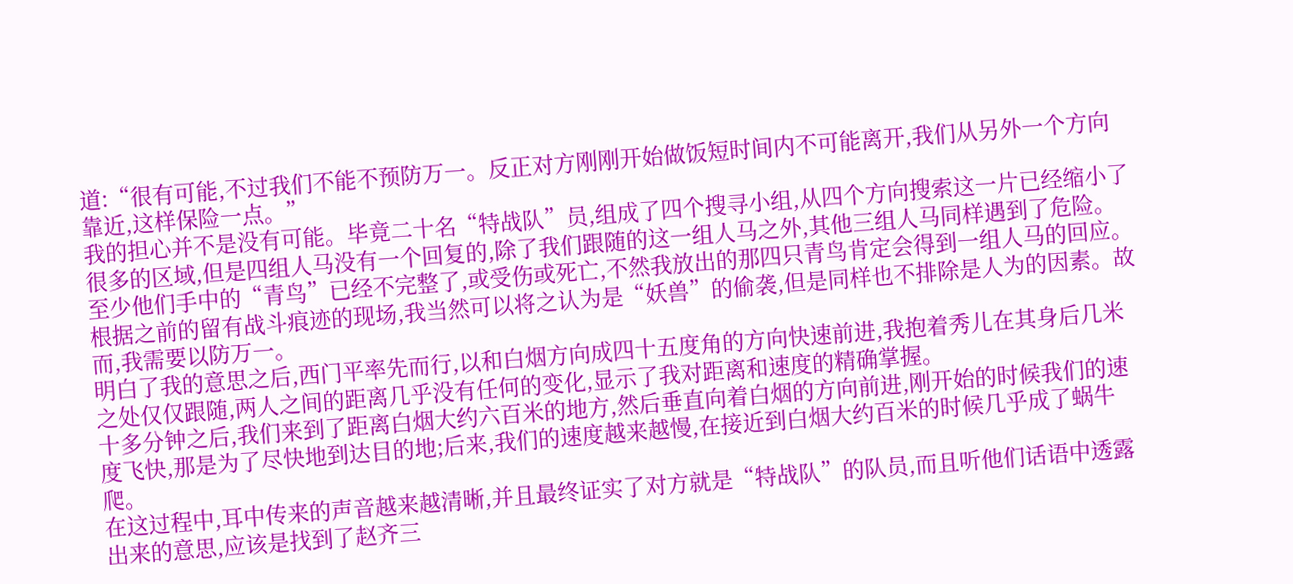道:“很有可能,不过我们不能不预防万一。反正对方刚刚开始做饭短时间内不可能离开,我们从另外一个方向靠近,这样保险一点。”
我的担心并不是没有可能。毕竟二十名“特战队”员,组成了四个搜寻小组,从四个方向搜索这一片已经缩小了很多的区域,但是四组人马没有一个回复的,除了我们跟随的这一组人马之外,其他三组人马同样遇到了危险。至少他们手中的“青鸟”已经不完整了,或受伤或死亡,不然我放出的那四只青鸟肯定会得到一组人马的回应。
根据之前的留有战斗痕迹的现场,我当然可以将之认为是“妖兽”的偷袭,但是同样也不排除是人为的因素。故而,我需要以防万一。
明白了我的意思之后,西门平率先而行,以和白烟方向成四十五度角的方向快速前进,我抱着秀儿在其身后几米之处仅仅跟随,两人之间的距离几乎没有任何的变化,显示了我对距离和速度的精确掌握。
十多分钟之后,我们来到了距离白烟大约六百米的地方,然后垂直向着白烟的方向前进,刚开始的时候我们的速度飞快,那是为了尽快地到达目的地;后来,我们的速度越来越慢,在接近到白烟大约百米的时候几乎成了蜗牛爬。
在这过程中,耳中传来的声音越来越清晰,并且最终证实了对方就是“特战队”的队员,而且听他们话语中透露出来的意思,应该是找到了赵齐三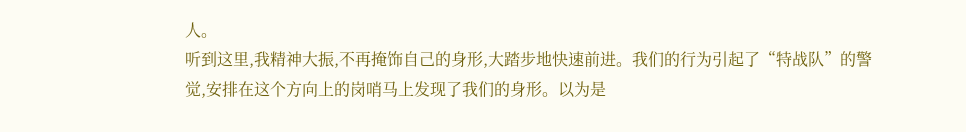人。
听到这里,我精神大振,不再掩饰自己的身形,大踏步地快速前进。我们的行为引起了“特战队”的警觉,安排在这个方向上的岗哨马上发现了我们的身形。以为是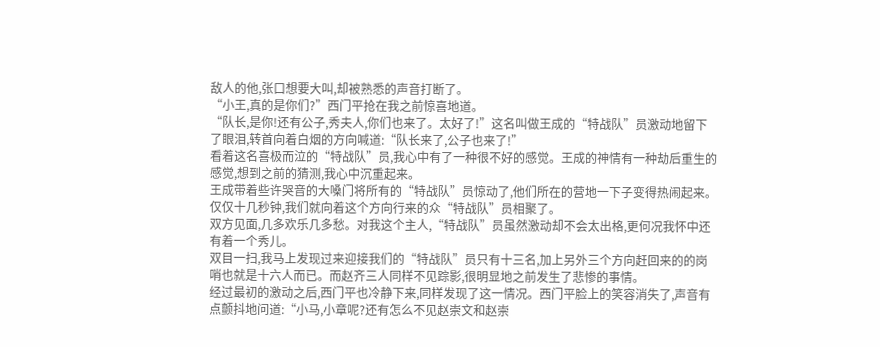敌人的他,张口想要大叫,却被熟悉的声音打断了。
“小王,真的是你们?”西门平抢在我之前惊喜地道。
“队长,是你!还有公子,秀夫人,你们也来了。太好了!”这名叫做王成的“特战队”员激动地留下了眼泪,转首向着白烟的方向喊道:“队长来了,公子也来了!”
看着这名喜极而泣的“特战队”员,我心中有了一种很不好的感觉。王成的神情有一种劫后重生的感觉,想到之前的猜测,我心中沉重起来。
王成带着些许哭音的大嗓门将所有的“特战队”员惊动了,他们所在的营地一下子变得热闹起来。仅仅十几秒钟,我们就向着这个方向行来的众“特战队”员相聚了。
双方见面,几多欢乐几多愁。对我这个主人,“特战队”员虽然激动却不会太出格,更何况我怀中还有着一个秀儿。
双目一扫,我马上发现过来迎接我们的“特战队”员只有十三名,加上另外三个方向赶回来的的岗哨也就是十六人而已。而赵齐三人同样不见踪影,很明显地之前发生了悲惨的事情。
经过最初的激动之后,西门平也冷静下来,同样发现了这一情况。西门平脸上的笑容消失了,声音有点颤抖地问道:“小马,小章呢?还有怎么不见赵崇文和赵崇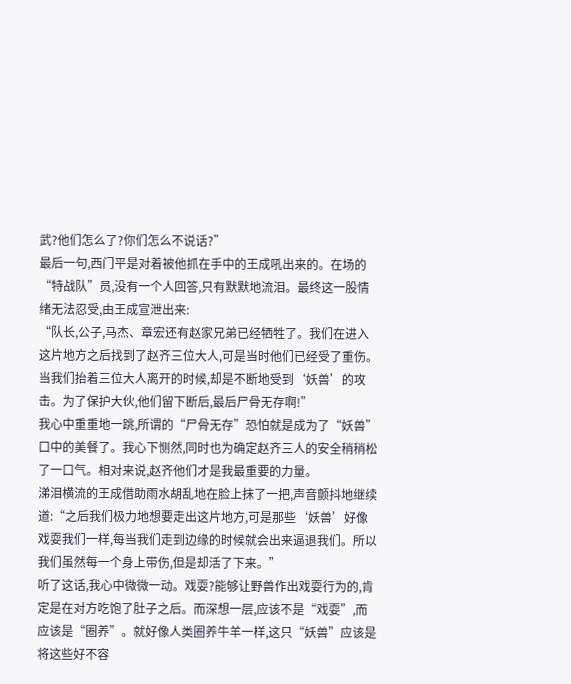武?他们怎么了?你们怎么不说话?”
最后一句,西门平是对着被他抓在手中的王成吼出来的。在场的“特战队”员,没有一个人回答,只有默默地流泪。最终这一股情绪无法忍受,由王成宣泄出来:
“队长,公子,马杰、章宏还有赵家兄弟已经牺牲了。我们在进入这片地方之后找到了赵齐三位大人,可是当时他们已经受了重伤。当我们抬着三位大人离开的时候,却是不断地受到‘妖兽’的攻击。为了保护大伙,他们留下断后,最后尸骨无存啊!”
我心中重重地一跳,所谓的“尸骨无存”恐怕就是成为了“妖兽”口中的美餐了。我心下恻然,同时也为确定赵齐三人的安全稍稍松了一口气。相对来说,赵齐他们才是我最重要的力量。
涕泪横流的王成借助雨水胡乱地在脸上抹了一把,声音颤抖地继续道:“之后我们极力地想要走出这片地方,可是那些‘妖兽’好像戏耍我们一样,每当我们走到边缘的时候就会出来逼退我们。所以我们虽然每一个身上带伤,但是却活了下来。”
听了这话,我心中微微一动。戏耍?能够让野兽作出戏耍行为的,肯定是在对方吃饱了肚子之后。而深想一层,应该不是“戏耍”,而应该是“圈养”。就好像人类圈养牛羊一样,这只“妖兽”应该是将这些好不容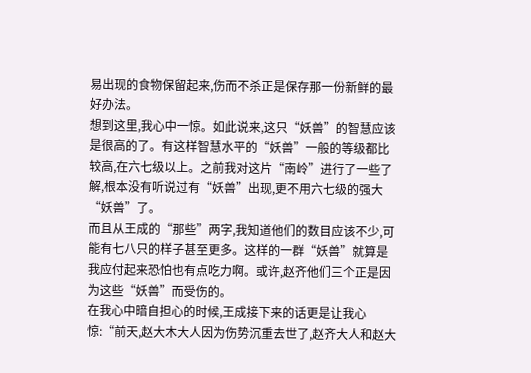易出现的食物保留起来,伤而不杀正是保存那一份新鲜的最好办法。
想到这里,我心中一惊。如此说来,这只“妖兽”的智慧应该是很高的了。有这样智慧水平的“妖兽”一般的等级都比较高,在六七级以上。之前我对这片“南岭”进行了一些了解,根本没有听说过有“妖兽”出现,更不用六七级的强大“妖兽”了。
而且从王成的“那些”两字,我知道他们的数目应该不少,可能有七八只的样子甚至更多。这样的一群“妖兽”就算是我应付起来恐怕也有点吃力啊。或许,赵齐他们三个正是因为这些“妖兽”而受伤的。
在我心中暗自担心的时候,王成接下来的话更是让我心惊:“前天,赵大木大人因为伤势沉重去世了,赵齐大人和赵大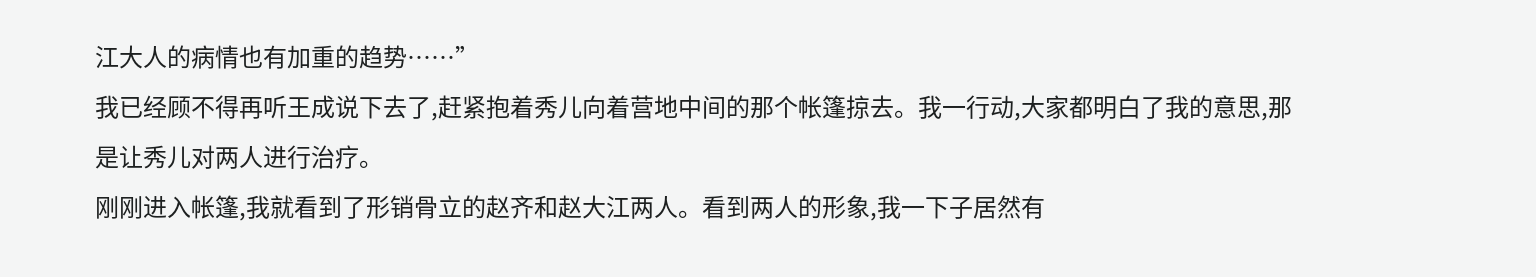江大人的病情也有加重的趋势……”
我已经顾不得再听王成说下去了,赶紧抱着秀儿向着营地中间的那个帐篷掠去。我一行动,大家都明白了我的意思,那是让秀儿对两人进行治疗。
刚刚进入帐篷,我就看到了形销骨立的赵齐和赵大江两人。看到两人的形象,我一下子居然有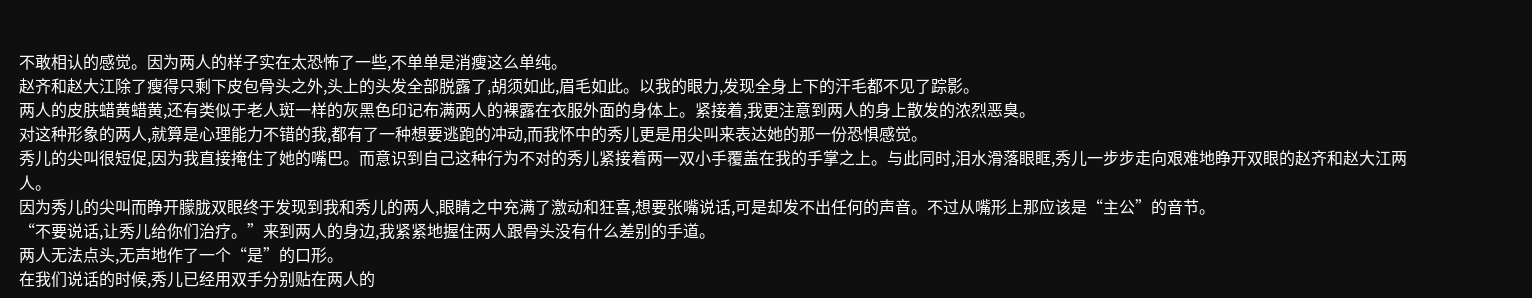不敢相认的感觉。因为两人的样子实在太恐怖了一些,不单单是消瘦这么单纯。
赵齐和赵大江除了瘦得只剩下皮包骨头之外,头上的头发全部脱露了,胡须如此,眉毛如此。以我的眼力,发现全身上下的汗毛都不见了踪影。
两人的皮肤蜡黄蜡黄,还有类似于老人斑一样的灰黑色印记布满两人的裸露在衣服外面的身体上。紧接着,我更注意到两人的身上散发的浓烈恶臭。
对这种形象的两人,就算是心理能力不错的我,都有了一种想要逃跑的冲动,而我怀中的秀儿更是用尖叫来表达她的那一份恐惧感觉。
秀儿的尖叫很短促,因为我直接掩住了她的嘴巴。而意识到自己这种行为不对的秀儿紧接着两一双小手覆盖在我的手掌之上。与此同时,泪水滑落眼眶,秀儿一步步走向艰难地睁开双眼的赵齐和赵大江两人。
因为秀儿的尖叫而睁开朦胧双眼终于发现到我和秀儿的两人,眼睛之中充满了激动和狂喜,想要张嘴说话,可是却发不出任何的声音。不过从嘴形上那应该是“主公”的音节。
“不要说话,让秀儿给你们治疗。”来到两人的身边,我紧紧地握住两人跟骨头没有什么差别的手道。
两人无法点头,无声地作了一个“是”的口形。
在我们说话的时候,秀儿已经用双手分别贴在两人的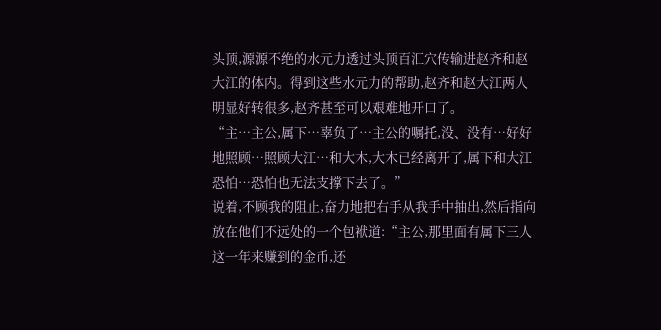头顶,源源不绝的水元力透过头顶百汇穴传输进赵齐和赵大江的体内。得到这些水元力的帮助,赵齐和赵大江两人明显好转很多,赵齐甚至可以艰难地开口了。
“主…主公,属下…辜负了…主公的嘱托,没、没有…好好地照顾…照顾大江…和大木,大木已经离开了,属下和大江恐怕…恐怕也无法支撑下去了。”
说着,不顾我的阻止,奋力地把右手从我手中抽出,然后指向放在他们不远处的一个包袱道:“主公,那里面有属下三人这一年来赚到的金币,还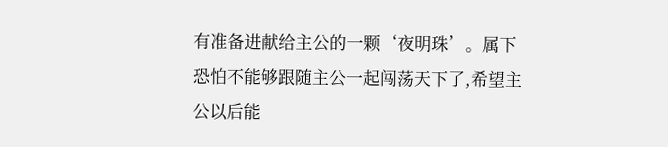有准备进献给主公的一颗‘夜明珠’。属下恐怕不能够跟随主公一起闯荡天下了,希望主公以后能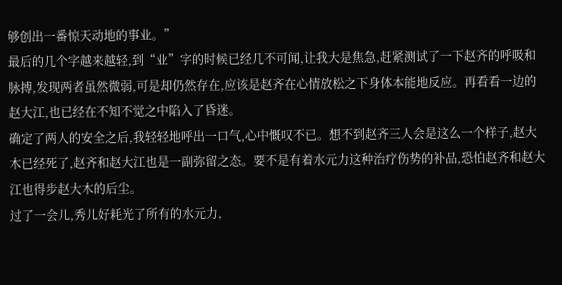够创出一番惊天动地的事业。”
最后的几个字越来越轻,到“业”字的时候已经几不可闻,让我大是焦急,赶紧测试了一下赵齐的呼吸和脉搏,发现两者虽然微弱,可是却仍然存在,应该是赵齐在心情放松之下身体本能地反应。再看看一边的赵大江,也已经在不知不觉之中陷入了昏迷。
确定了两人的安全之后,我轻轻地呼出一口气,心中慨叹不已。想不到赵齐三人会是这么一个样子,赵大木已经死了,赵齐和赵大江也是一副弥留之态。要不是有着水元力这种治疗伤势的补品,恐怕赵齐和赵大江也得步赵大木的后尘。
过了一会儿,秀儿好耗光了所有的水元力,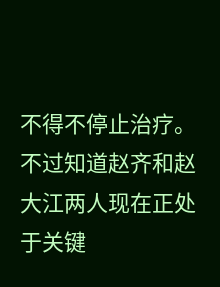不得不停止治疗。不过知道赵齐和赵大江两人现在正处于关键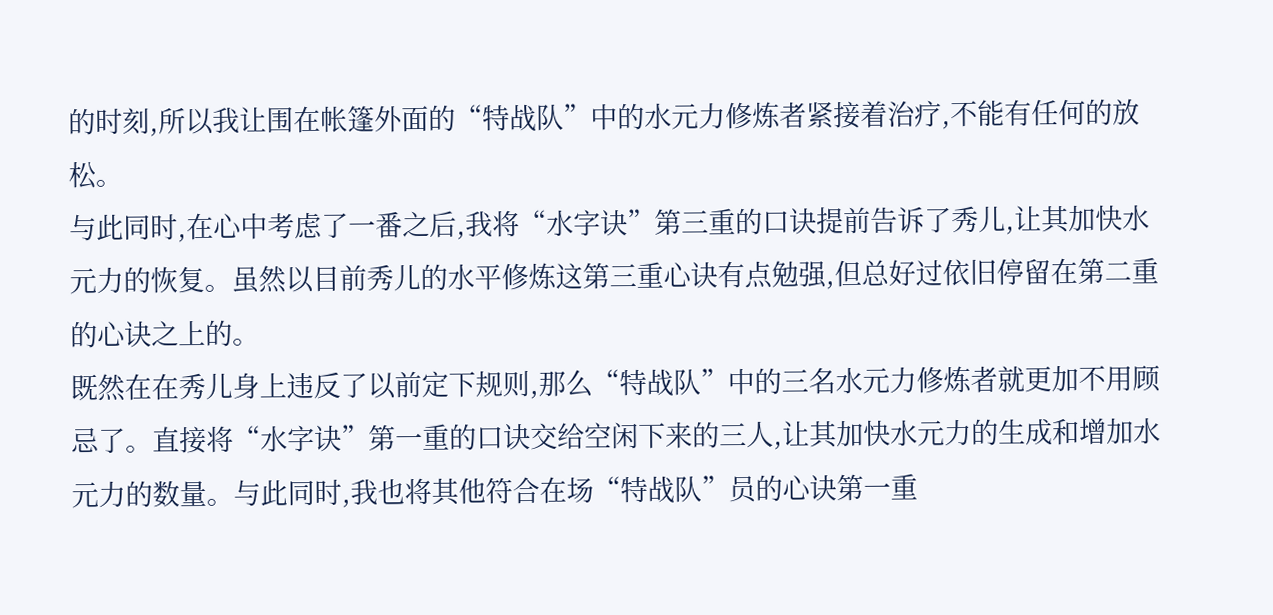的时刻,所以我让围在帐篷外面的“特战队”中的水元力修炼者紧接着治疗,不能有任何的放松。
与此同时,在心中考虑了一番之后,我将“水字诀”第三重的口诀提前告诉了秀儿,让其加快水元力的恢复。虽然以目前秀儿的水平修炼这第三重心诀有点勉强,但总好过依旧停留在第二重的心诀之上的。
既然在在秀儿身上违反了以前定下规则,那么“特战队”中的三名水元力修炼者就更加不用顾忌了。直接将“水字诀”第一重的口诀交给空闲下来的三人,让其加快水元力的生成和增加水元力的数量。与此同时,我也将其他符合在场“特战队”员的心诀第一重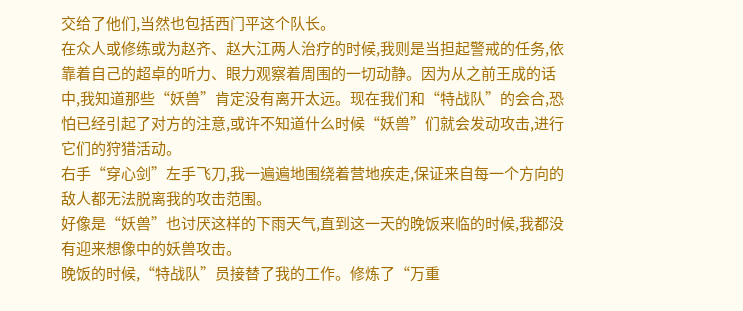交给了他们,当然也包括西门平这个队长。
在众人或修练或为赵齐、赵大江两人治疗的时候,我则是当担起警戒的任务,依靠着自己的超卓的听力、眼力观察着周围的一切动静。因为从之前王成的话中,我知道那些“妖兽”肯定没有离开太远。现在我们和“特战队”的会合,恐怕已经引起了对方的注意,或许不知道什么时候“妖兽”们就会发动攻击,进行它们的狩猎活动。
右手“穿心剑”左手飞刀,我一遍遍地围绕着营地疾走,保证来自每一个方向的敌人都无法脱离我的攻击范围。
好像是“妖兽”也讨厌这样的下雨天气,直到这一天的晚饭来临的时候,我都没有迎来想像中的妖兽攻击。
晚饭的时候,“特战队”员接替了我的工作。修炼了“万重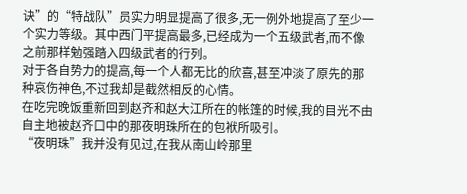诀”的“特战队”员实力明显提高了很多,无一例外地提高了至少一个实力等级。其中西门平提高最多,已经成为一个五级武者,而不像之前那样勉强踏入四级武者的行列。
对于各自势力的提高,每一个人都无比的欣喜,甚至冲淡了原先的那种哀伤神色,不过我却是截然相反的心情。
在吃完晚饭重新回到赵齐和赵大江所在的帐篷的时候,我的目光不由自主地被赵齐口中的那夜明珠所在的包袱所吸引。
“夜明珠”我并没有见过,在我从南山岭那里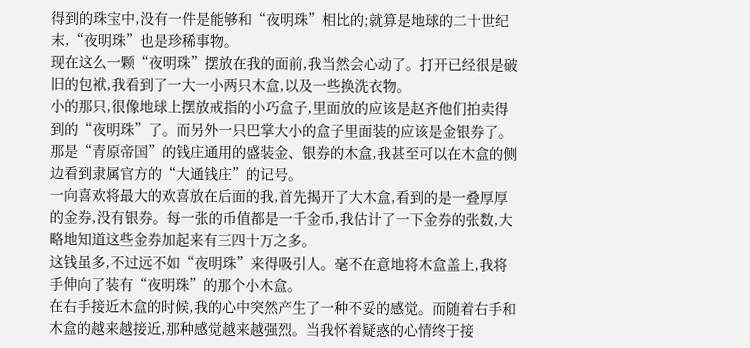得到的珠宝中,没有一件是能够和“夜明珠”相比的;就算是地球的二十世纪末,“夜明珠”也是珍稀事物。
现在这么一颗“夜明珠”摆放在我的面前,我当然会心动了。打开已经很是破旧的包袱,我看到了一大一小两只木盒,以及一些换洗衣物。
小的那只,很像地球上摆放戒指的小巧盒子,里面放的应该是赵齐他们拍卖得到的“夜明珠”了。而另外一只巴掌大小的盒子里面装的应该是金银券了。那是“青原帝国”的钱庄通用的盛装金、银券的木盒,我甚至可以在木盒的侧边看到隶属官方的“大通钱庄”的记号。
一向喜欢将最大的欢喜放在后面的我,首先揭开了大木盒,看到的是一叠厚厚的金券,没有银券。每一张的币值都是一千金币,我估计了一下金券的张数,大略地知道这些金券加起来有三四十万之多。
这钱虽多,不过远不如“夜明珠”来得吸引人。毫不在意地将木盒盖上,我将手伸向了装有“夜明珠”的那个小木盒。
在右手接近木盒的时候,我的心中突然产生了一种不妥的感觉。而随着右手和木盒的越来越接近,那种感觉越来越强烈。当我怀着疑惑的心情终于接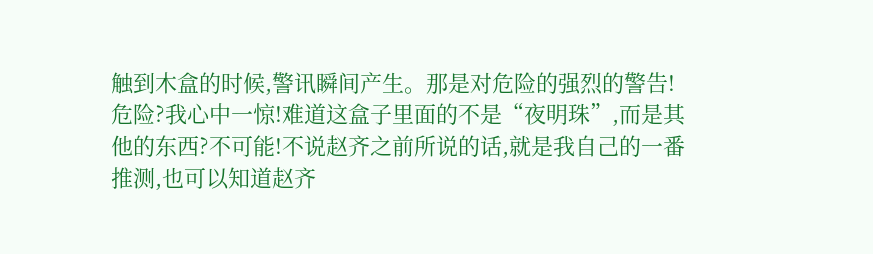触到木盒的时候,警讯瞬间产生。那是对危险的强烈的警告!
危险?我心中一惊!难道这盒子里面的不是“夜明珠”,而是其他的东西?不可能!不说赵齐之前所说的话,就是我自己的一番推测,也可以知道赵齐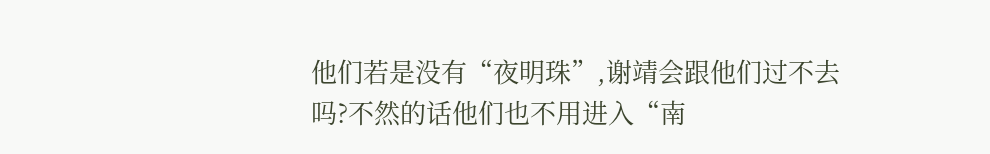他们若是没有“夜明珠”,谢靖会跟他们过不去吗?不然的话他们也不用进入“南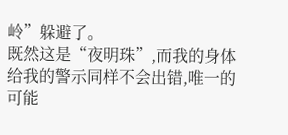岭”躲避了。
既然这是“夜明珠”,而我的身体给我的警示同样不会出错,唯一的可能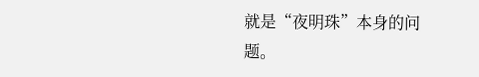就是“夜明珠”本身的问题。